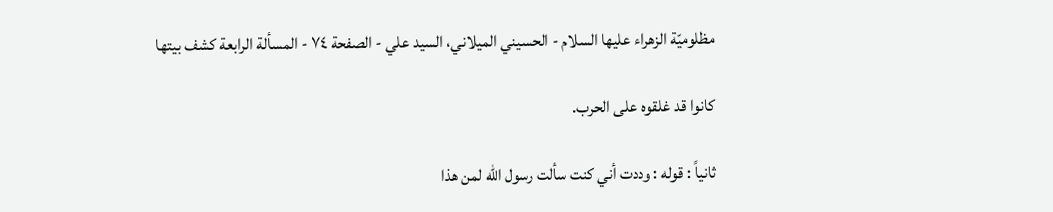مظلوميّة الزهراء عليها السلام - الحسيني الميلاني، السيد علي - الصفحة ٧٤ - المسألة الرابعة كشف بيتها

كانوا قد غلقوه على الحرب.

ثانياً : قوله : وددت أني كنت سألت رسول الله لمن هذا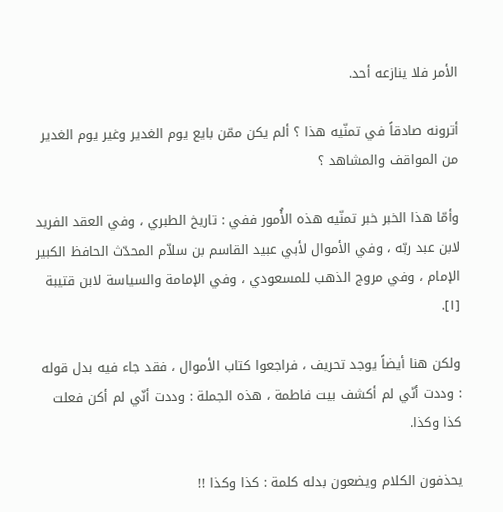الأمر فلا ينازعه أحد.

أترونه صادقاً في تمنّيه هذا ؟ ألم يكن ممّن بايع يوم الغدير وغير يوم الغدير من المواقف والمشاهد ؟

وأمّا هذا الخبر خبر تمنّيه هذه الأُمور ففي : تاريخ الطبري ، وفي العقد الفريد لابن عبد ربّه ، وفي الأموال لأبي عبيد القاسم بن سلاّم المحدّث الحافظ الكبير الإمام ، وفي مروج الذهب للمسعودي ، وفي الإمامة والسياسة لابن قتيبة [١].

ولكن هنا أيضاً يوجد تحريف ، فراجعوا كتاب الأموال ، فقد جاء فيه بدل قوله : وددت أنّي لم أكشف بيت فاطمة ، هذه الجملة : وددت أنّي لم أكن فعلت كذا وكذا.

يحذفون الكلام ويضعون بدله كلمة : كذا وكذا !!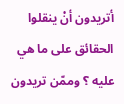أتريدون أنْ ينقلوا الحقائق على ما هي عليه ؟ وممّن تريدون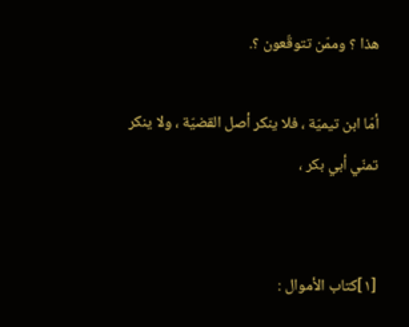هذا ؟ وممّن تتوقّعون ؟.

أمّا ابن تيميّة ، فلا ينكر أصل القضيّة ، ولا ينكر تمنّي أبي بكر ،


[١]كتاب الأموال :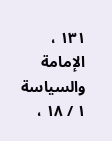١٣١ ، الإمامة والسياسة ١ / ١٨ ،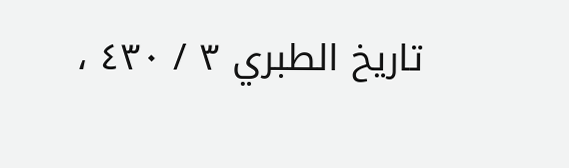تاريخ الطبري ٣ / ٤٣٠ ،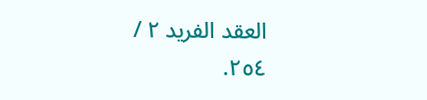العقد الفريد ٢ / ٢٥٤.